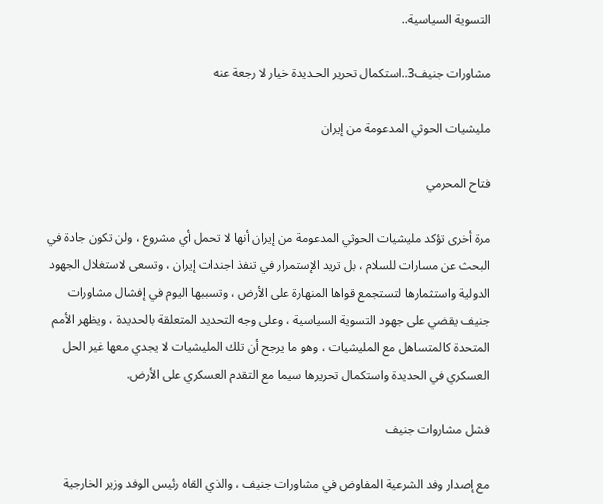التسوية السياسية..

مشاورات جنيف3..استكمال تحرير الحـديدة خيار لا رجعة عنه

مليشيات الحوثي المدعومة من إيران

فتاح المحرمي

مرة أخرى تؤكد مليشيات الحوثي المدعومة من إيران أنها لا تحمل أي مشروع ، ولن تكون جادة في البحث عن مسارات للسلام ، بل تريد الإستمرار في تنفذ اجندات إيران ، وتسعى لاستغلال الجهود الدولية واستثمارها لتستجمع قواها المنهارة على الأرض ، وتسببها اليوم في إفشال مشاورات جنيف يقضي على جهود التسوية السياسية ، وعلى وجه التحديد المتعلقة بالحديدة ، ويظهر الأمم المتحدة كالمتساهل مع المليشيات ، وهو ما يرجح أن تلك المليشيات لا يجدي معها غير الحل العسكري في الحديدة واستكمال تحريرها سيما مع التقدم العسكري على الأرض.

فشل مشاروات جنيف

مع إصدار وفد الشرعية المفاوض في مشاورات جنيف ، والذي القاه رئيس الوفد وزير الخارجية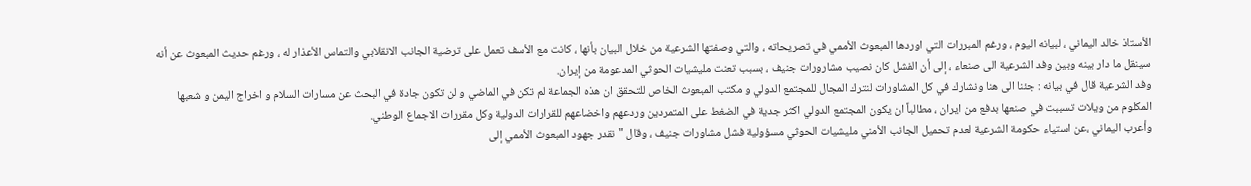الأستاذ خالد اليماني ، لبيانه اليوم ، ورغم المبررات التي اوردها المبعوث الأممي في تصريحاته ، والتي وصفتها الشرعية من خلال البيان بأنها ، كانت مع الأسف تعمل على ترضية الجانب الانقلابي والتماس الأعذار له ، ورغم حديث المبعوث عن أنه سينقل ما دار بينه وبين وفد الشرعية الى صنعاء ، إلى أن الفشل كان نصيب مشارورات جنيف ، بسبب تعنت مليشيات الحوثي المدعومة من إيران.
وفد الشرعية قال في بيانه : جئنا الى هنا ونشارك في كل المشاورات لنترك المجال للمجتمع الدولي و مكتب المبعوث الخاص للتحقق ان هذه الجماعة لم تكن في الماضي و لن تكون جادة في البحث عن مسارات السلام و اخراج اليمن و شعبها المكلوم من ويلات تسببت في صنعها بدفع من ايران ، مطالباً ان يكون المجتمع الدولي اكثر جدية في الضغط على المتمردين وردعهم واخضاعهم للقرارات الدولية وكل مقررات الاجماع الوطني.
وأعرب اليماني ،عن استياء حكومة الشرعية لعدم تحميل الجانب الأمني مليشيات الحوثي مسؤولية فشل مشاورات جنيف ، وقال "نقدر جهود المبعوث الأممي إلى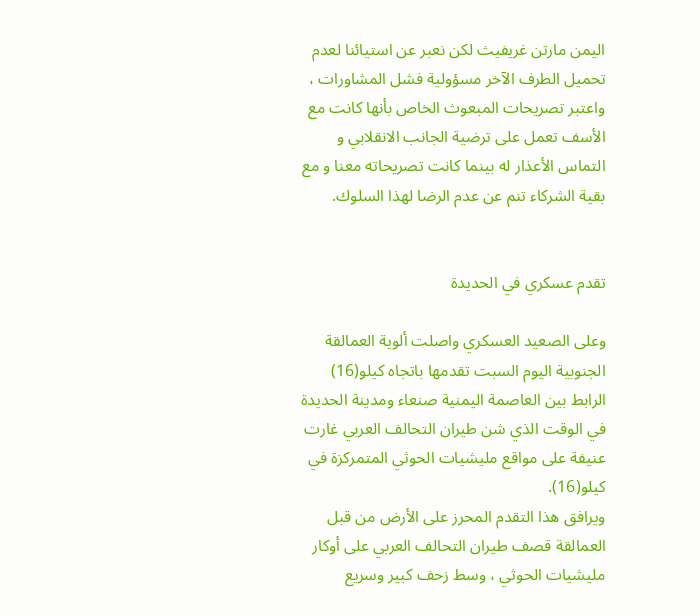اليمن مارتن غريفيث لكن نعبر عن استيائنا لعدم تحميل الطرف الآخر مسؤولية فشل المشاورات ، واعتبر تصريحات المبعوث الخاص بأنها كانت مع الأسف تعمل على ترضية الجانب الانقلابي و التماس الأعذار له بينما كانت تصريحاته معنا و مع بقية الشركاء تنم عن عدم الرضا لهذا السلوك.


تقدم عسكري في الحديدة

وعلى الصعيد العسكري واصلت ألوية العمالقة الجنوبية اليوم السبت تقدمها باتجاه كيلو(16) الرابط بين العاصمة اليمنية صنعاء ومدينة الحديدة في الوقت الذي شن طيران التحالف العربي غارت عنيفة على مواقع مليشيات الحوثي المتمركزة في كيلو(16).
ويرافق هذا التقدم المحرز على الأرض من قبل العمالقة قصف طيران التحالف العربي على أوكار مليشيات الحوثي ، وسط زحف كبير وسريع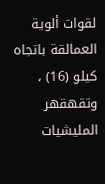لقوات ألوية العمالقة باتجاه كيلو (16) ، وتقهقهر المليشيات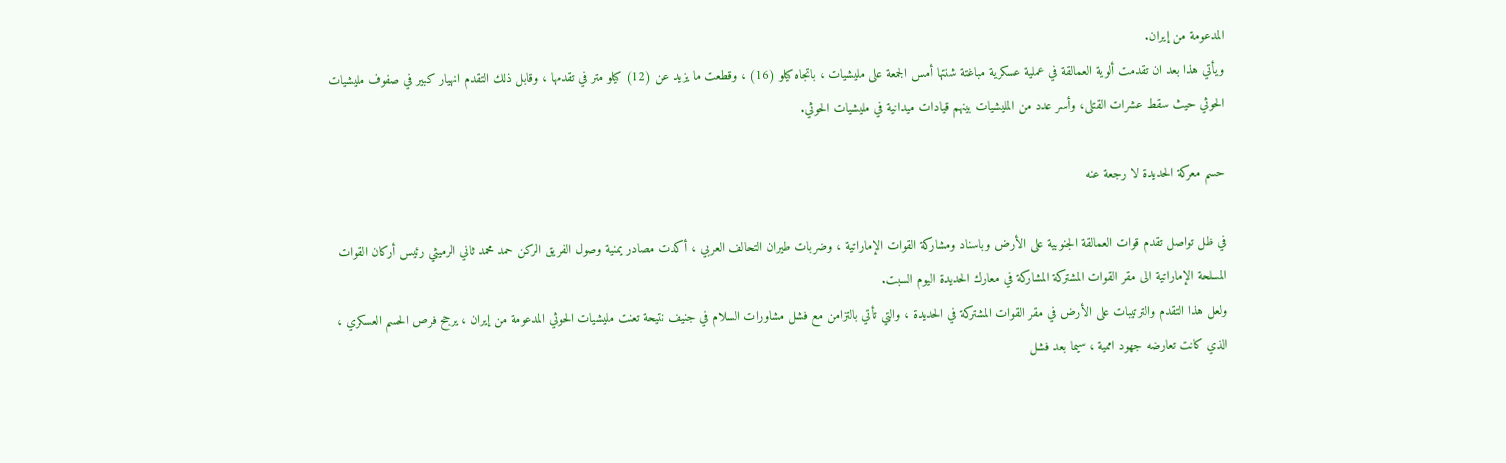المدعومة من إيران.
ويأتي هذا بعد ان تقدمت ألوية العمالقة في عملية عسكرية مباغتة شنتها أمس الجمعة على مليشيات ، باتجاه كيلو (16) ، وقطعت ما يزيد عن (12) كيلو متر في تقدمها ، وقابل ذلك التقدم انهيار كبير في صفوف مليشيات الحوثي حيث سقط عشرات القتلى، وأسر عدد من المليشيات بينهم قيادات ميدانية في مليشيات الحوثي.

حسم معركة الحديدة لا رجعة عنه

في ظل تواصل تقدم قوات العمالقة الجنوبية على الأرض وباسناد ومشاركة القوات الإماراتية ، وضربات طيران التحالف العربي ، أكدت مصادر يمنية وصول الفريق الركن حمد محمد ثاني الرميثي رئيس أركان القوات المسلحة الإماراتية الى مقر القوات المشتركة المشاركة في معارك الحديدة اليوم السبت.
ولعل هذا التقدم والترتيبات على الأرض في مقر القوات المشتركة في الحديدة ، والتي تأتي بالتزامن مع فشل مشاورات السلام في جنيف نتيحة تعنت مليشيات الحوثي المدعومة من إيران ، يرجح فرص الحسم العسكري ، الذي كانت تعارضه جهود اممية ، سيما بعد فشل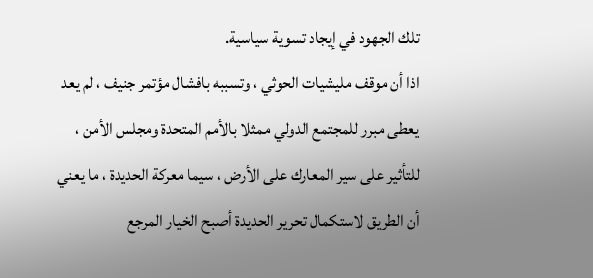تلك الجهود في إيجاد تسوية سياسية.
اذا أن موقف مليشيات الحوثي ، وتسببه بافشال مؤتمر جنيف ، لم يعد يعطى مبرر للمجتمع الدولي ممثلا بالأمم المتحدة ومجلس الأمن ، للتأثير على سير المعارك على الأرض ، سيما معركة الحديدة ، ما يعني أن الطريق لاستكمال تحرير الحديدة أصبح الخيار المرجع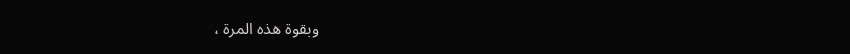وبقوة هذه المرة ،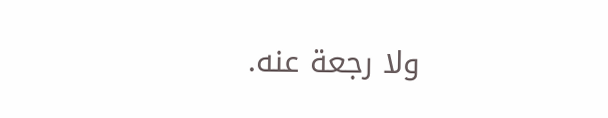ولا رجعة عنه.